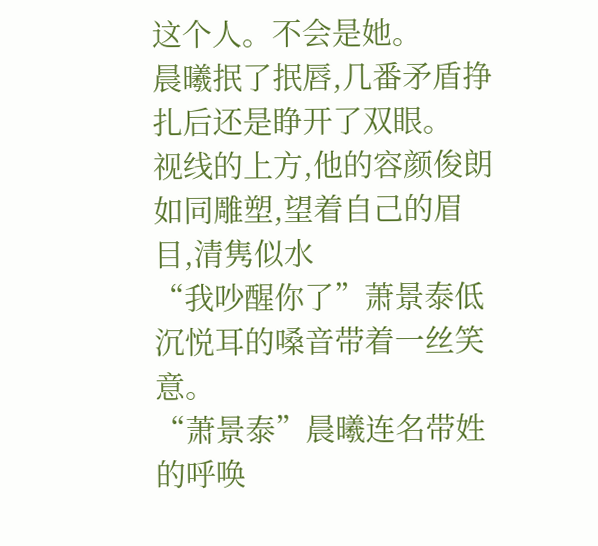这个人。不会是她。
晨曦抿了抿唇,几番矛盾挣扎后还是睁开了双眼。
视线的上方,他的容颜俊朗如同雕塑,望着自己的眉目,清隽似水
“我吵醒你了”萧景泰低沉悦耳的嗓音带着一丝笑意。
“萧景泰”晨曦连名带姓的呼唤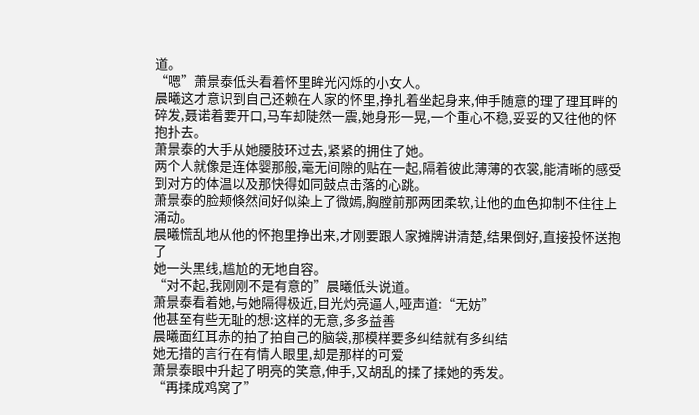道。
“嗯”萧景泰低头看着怀里眸光闪烁的小女人。
晨曦这才意识到自己还赖在人家的怀里,挣扎着坐起身来,伸手随意的理了理耳畔的碎发,聂诺着要开口,马车却陡然一震,她身形一晃,一个重心不稳,妥妥的又往他的怀抱扑去。
萧景泰的大手从她腰肢环过去,紧紧的拥住了她。
两个人就像是连体婴那般,毫无间隙的贴在一起,隔着彼此薄薄的衣裳,能清晰的感受到对方的体温以及那快得如同鼓点击落的心跳。
萧景泰的脸颊倏然间好似染上了微嫣,胸膛前那两团柔软,让他的血色抑制不住往上涌动。
晨曦慌乱地从他的怀抱里挣出来,才刚要跟人家摊牌讲清楚,结果倒好,直接投怀送抱了
她一头黑线,尴尬的无地自容。
“对不起,我刚刚不是有意的”晨曦低头说道。
萧景泰看着她,与她隔得极近,目光灼亮逼人,哑声道:“无妨”
他甚至有些无耻的想:这样的无意,多多益善
晨曦面红耳赤的拍了拍自己的脑袋,那模样要多纠结就有多纠结
她无措的言行在有情人眼里,却是那样的可爱
萧景泰眼中升起了明亮的笑意,伸手,又胡乱的揉了揉她的秀发。
“再揉成鸡窝了”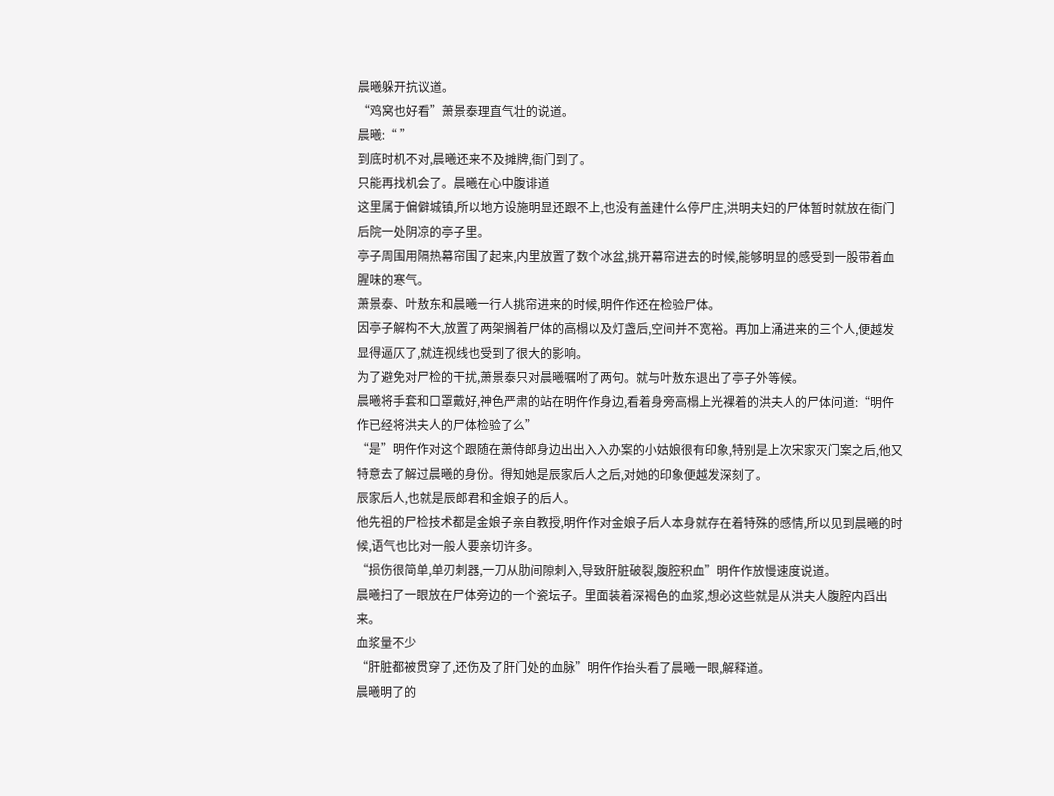晨曦躲开抗议道。
“鸡窝也好看”萧景泰理直气壮的说道。
晨曦:“ ”
到底时机不对,晨曦还来不及摊牌,衙门到了。
只能再找机会了。晨曦在心中腹诽道
这里属于偏僻城镇,所以地方设施明显还跟不上,也没有盖建什么停尸庄,洪明夫妇的尸体暂时就放在衙门后院一处阴凉的亭子里。
亭子周围用隔热幕帘围了起来,内里放置了数个冰盆,挑开幕帘进去的时候,能够明显的感受到一股带着血腥味的寒气。
萧景泰、叶敖东和晨曦一行人挑帘进来的时候,明仵作还在检验尸体。
因亭子解构不大,放置了两架搁着尸体的高榻以及灯盏后,空间并不宽裕。再加上涌进来的三个人,便越发显得逼仄了,就连视线也受到了很大的影响。
为了避免对尸检的干扰,萧景泰只对晨曦嘱咐了两句。就与叶敖东退出了亭子外等候。
晨曦将手套和口罩戴好,神色严肃的站在明仵作身边,看着身旁高榻上光裸着的洪夫人的尸体问道:“明仵作已经将洪夫人的尸体检验了么”
“是”明仵作对这个跟随在萧侍郎身边出出入入办案的小姑娘很有印象,特别是上次宋家灭门案之后,他又特意去了解过晨曦的身份。得知她是辰家后人之后,对她的印象便越发深刻了。
辰家后人,也就是辰郎君和金娘子的后人。
他先祖的尸检技术都是金娘子亲自教授,明仵作对金娘子后人本身就存在着特殊的感情,所以见到晨曦的时候,语气也比对一般人要亲切许多。
“损伤很简单,单刃刺器,一刀从肋间隙刺入,导致肝脏破裂,腹腔积血”明仵作放慢速度说道。
晨曦扫了一眼放在尸体旁边的一个瓷坛子。里面装着深褐色的血浆,想必这些就是从洪夫人腹腔内舀出来。
血浆量不少
“肝脏都被贯穿了,还伤及了肝门处的血脉”明仵作抬头看了晨曦一眼,解释道。
晨曦明了的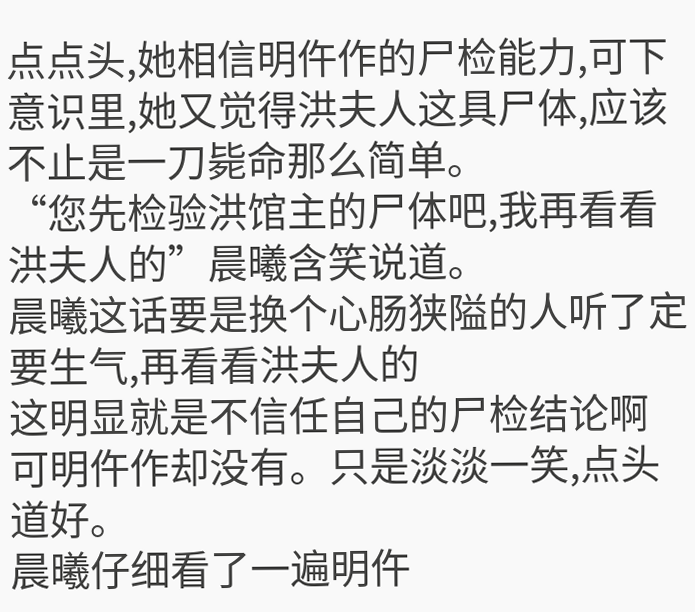点点头,她相信明仵作的尸检能力,可下意识里,她又觉得洪夫人这具尸体,应该不止是一刀毙命那么简单。
“您先检验洪馆主的尸体吧,我再看看洪夫人的”晨曦含笑说道。
晨曦这话要是换个心肠狭隘的人听了定要生气,再看看洪夫人的
这明显就是不信任自己的尸检结论啊
可明仵作却没有。只是淡淡一笑,点头道好。
晨曦仔细看了一遍明仵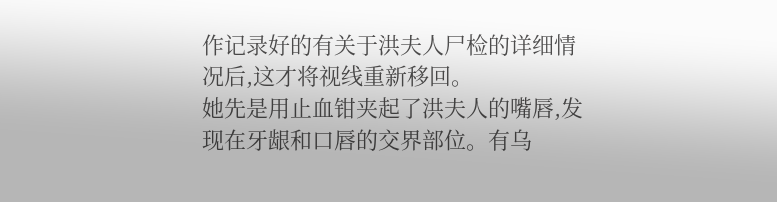作记录好的有关于洪夫人尸检的详细情况后,这才将视线重新移回。
她先是用止血钳夹起了洪夫人的嘴唇,发现在牙龈和口唇的交界部位。有乌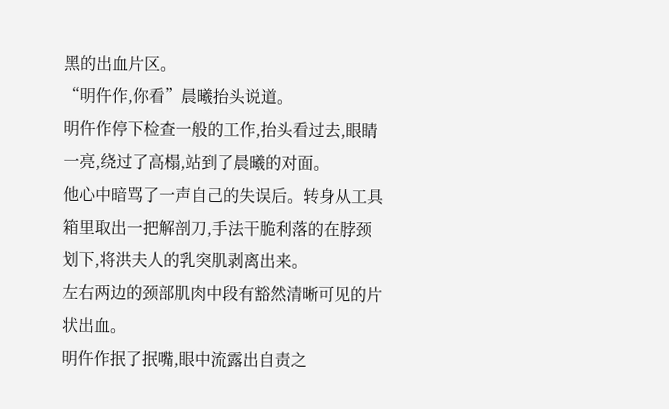黑的出血片区。
“明仵作,你看”晨曦抬头说道。
明仵作停下检查一般的工作,抬头看过去,眼睛一亮,绕过了高榻,站到了晨曦的对面。
他心中暗骂了一声自己的失误后。转身从工具箱里取出一把解剖刀,手法干脆利落的在脖颈划下,将洪夫人的乳突肌剥离出来。
左右两边的颈部肌肉中段有豁然清晰可见的片状出血。
明仵作抿了抿嘴,眼中流露出自责之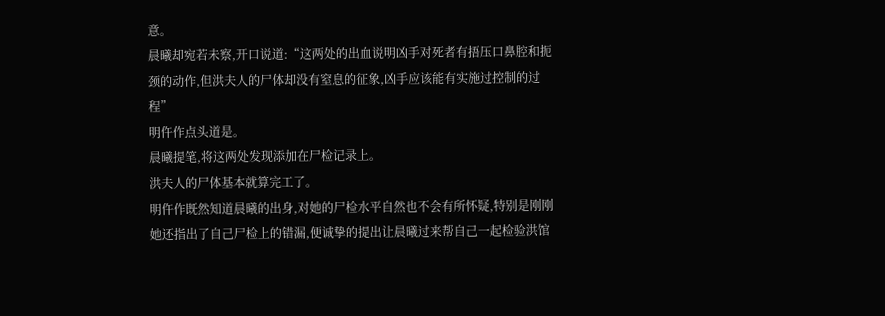意。
晨曦却宛若未察,开口说道:“这两处的出血说明凶手对死者有捂压口鼻腔和扼颈的动作,但洪夫人的尸体却没有窒息的征象,凶手应该能有实施过控制的过程”
明仵作点头道是。
晨曦提笔,将这两处发现添加在尸检记录上。
洪夫人的尸体基本就算完工了。
明仵作既然知道晨曦的出身,对她的尸检水平自然也不会有所怀疑,特别是刚刚她还指出了自己尸检上的错漏,便诚挚的提出让晨曦过来帮自己一起检验洪馆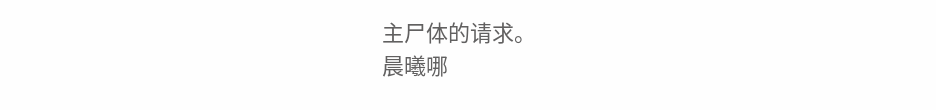主尸体的请求。
晨曦哪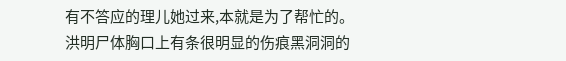有不答应的理儿她过来,本就是为了帮忙的。
洪明尸体胸口上有条很明显的伤痕黑洞洞的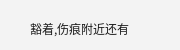豁着,伤痕附近还有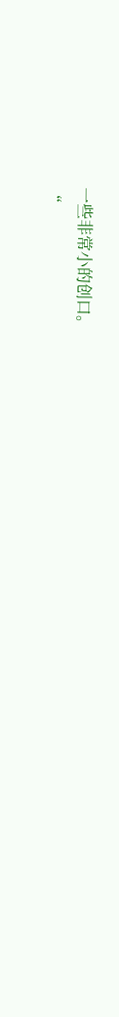一些非常小的创口。
“